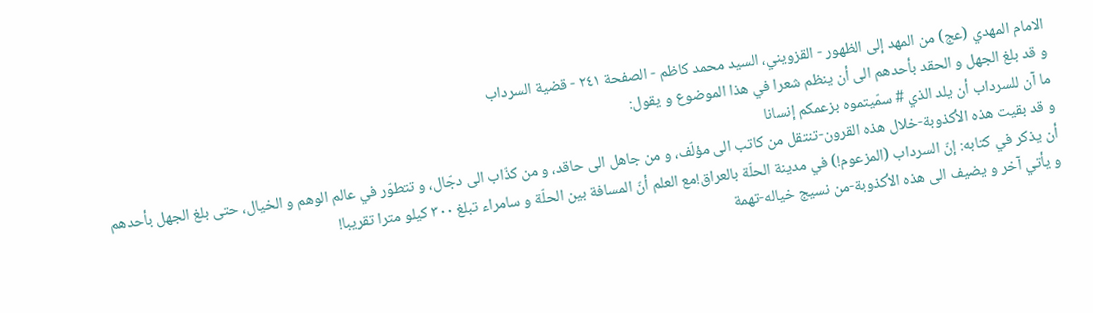الامام المهدي (عج) من المهد إلى الظهور - القزويني، السيد محمد كاظم - الصفحة ٢٤١ - قضية السرداب
و قد بلغ الجهل و الحقد بأحدهم الى أن ينظم شعرا في هذا الموضوع و يقول:
ما آن للسرداب أن يلد الذي # سمّيتموه بزعمكم إنسانا
و قد بقيت هذه الأكذوبة-خلال هذه القرون-تنتقل من كاتب الى مؤلّف، و من جاهل الى حاقد، و من كذّاب الى دجّال، و تتطوّر في عالم الوهم و الخيال، حتى بلغ الجهل بأحدهم أن يذكر في كتابه: إنّ السرداب (المزعوم!) في مدينة الحلّة بالعراق!مع العلم أنّ المسافة بين الحلّة و سامراء تبلغ ٣٠٠ كيلو مترا تقريبا!
و يأتي آخر و يضيف الى هذه الأكذوبة-من نسيج خياله-تهمة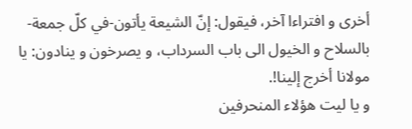أخرى و افتراءا آخر، فيقول: إنّ الشيعة يأتون-في كلّ جمعة-بالسلاح و الخيول الى باب السرداب، و يصرخون و ينادون: يا مولانا أخرج إلينا!.
و يا ليت هؤلاء المنحرفين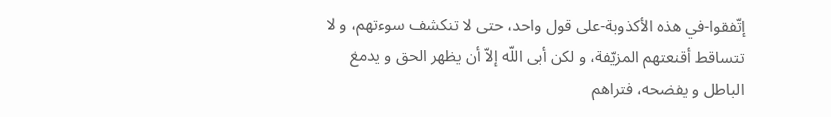إتّفقوا-في هذه الأكذوبة-على قول واحد، حتى لا تنكشف سوءتهم، و لا تتساقط أقنعتهم المزيّفة، و لكن أبى اللّه إلاّ أن يظهر الحق و يدمغ الباطل و يفضحه، فتراهم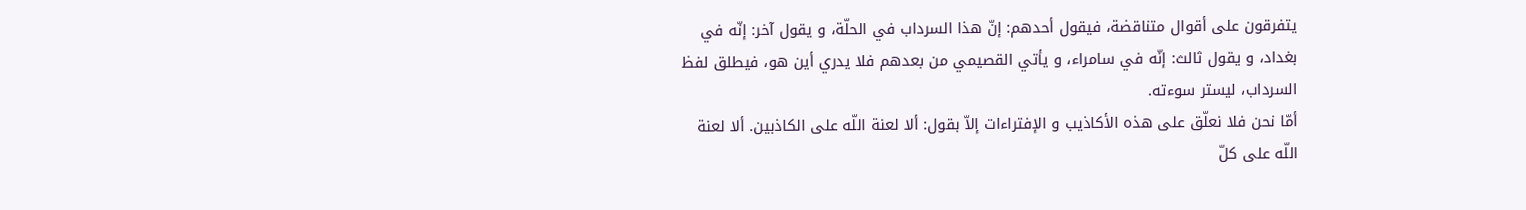يتفرقون على أقوال متناقضة، فيقول أحدهم: إنّ هذا السرداب في الحلّة، و يقول آخر: إنّه في بغداد، و يقول ثالث: إنّه في سامراء، و يأتي القصيمي من بعدهم فلا يدري أين هو، فيطلق لفظ السرداب، ليستر سوءته.
أمّا نحن فلا نعلّق على هذه الأكاذيب و الإفتراءات إلاّ بقول: ألا لعنة اللّه على الكاذبين. ألا لعنة اللّه على كلّ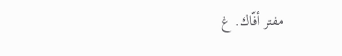مفتر أفّاك. غ